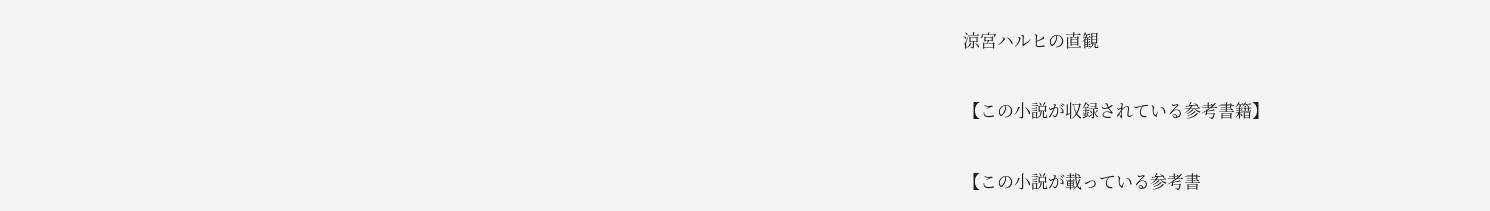涼宮ハルヒの直観

【この小説が収録されている参考書籍】

【この小説が載っている参考書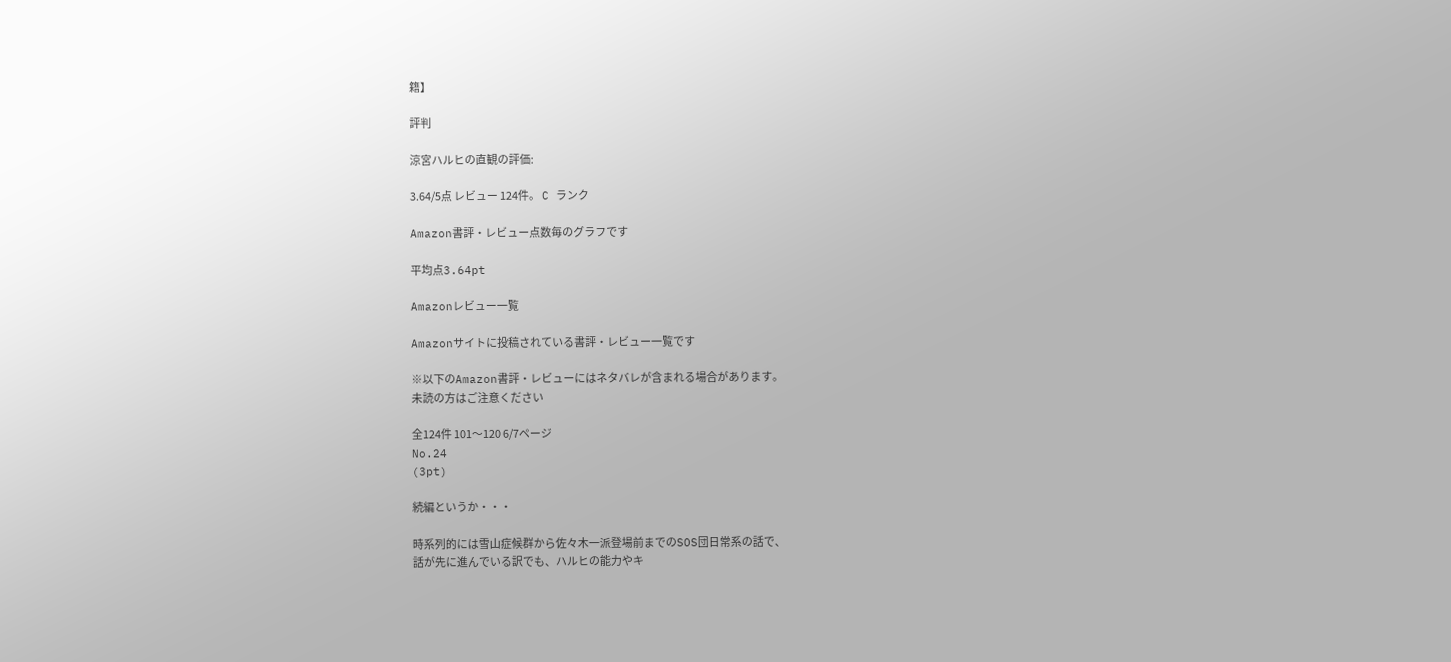籍】

評判

涼宮ハルヒの直観の評価:

3.64/5点 レビュー 124件。 C ランク

Amazon書評・レビュー点数毎のグラフです

平均点3.64pt

Amazonレビュー一覧

Amazonサイトに投稿されている書評・レビュー一覧です

※以下のAmazon書評・レビューにはネタバレが含まれる場合があります。
未読の方はご注意ください

全124件 101〜120 6/7ページ
No.24
(3pt)

続編というか・・・

時系列的には雪山症候群から佐々木一派登場前までのSOS団日常系の話で、
話が先に進んでいる訳でも、ハルヒの能力やキ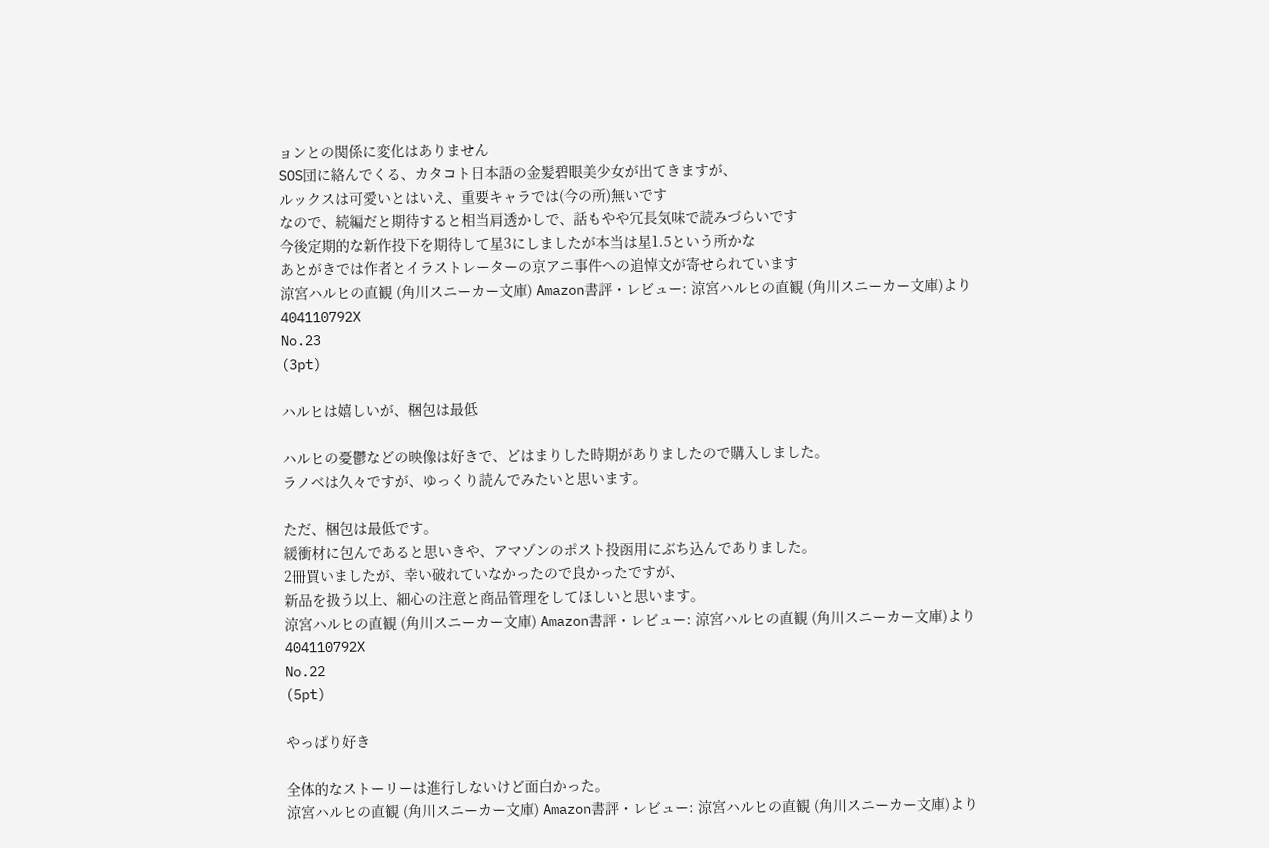ョンとの関係に変化はありません
SOS団に絡んでくる、カタコト日本語の金髪碧眼美少女が出てきますが、
ルックスは可愛いとはいえ、重要キャラでは(今の所)無いです
なので、続編だと期待すると相当肩透かしで、話もやや冗長気味で読みづらいです
今後定期的な新作投下を期待して星3にしましたが本当は星1.5という所かな
あとがきでは作者とイラストレーターの京アニ事件への追悼文が寄せられています
涼宮ハルヒの直観 (角川スニーカー文庫) Amazon書評・レビュー: 涼宮ハルヒの直観 (角川スニーカー文庫)より
404110792X
No.23
(3pt)

ハルヒは嬉しいが、梱包は最低

ハルヒの憂鬱などの映像は好きで、どはまりした時期がありましたので購入しました。
ラノベは久々ですが、ゆっくり読んでみたいと思います。

ただ、梱包は最低です。
緩衝材に包んであると思いきや、アマゾンのポスト投函用にぶち込んでありました。
2冊買いましたが、幸い破れていなかったので良かったですが、
新品を扱う以上、細心の注意と商品管理をしてほしいと思います。
涼宮ハルヒの直観 (角川スニーカー文庫) Amazon書評・レビュー: 涼宮ハルヒの直観 (角川スニーカー文庫)より
404110792X
No.22
(5pt)

やっぱり好き

全体的なストーリーは進行しないけど面白かった。
涼宮ハルヒの直観 (角川スニーカー文庫) Amazon書評・レビュー: 涼宮ハルヒの直観 (角川スニーカー文庫)より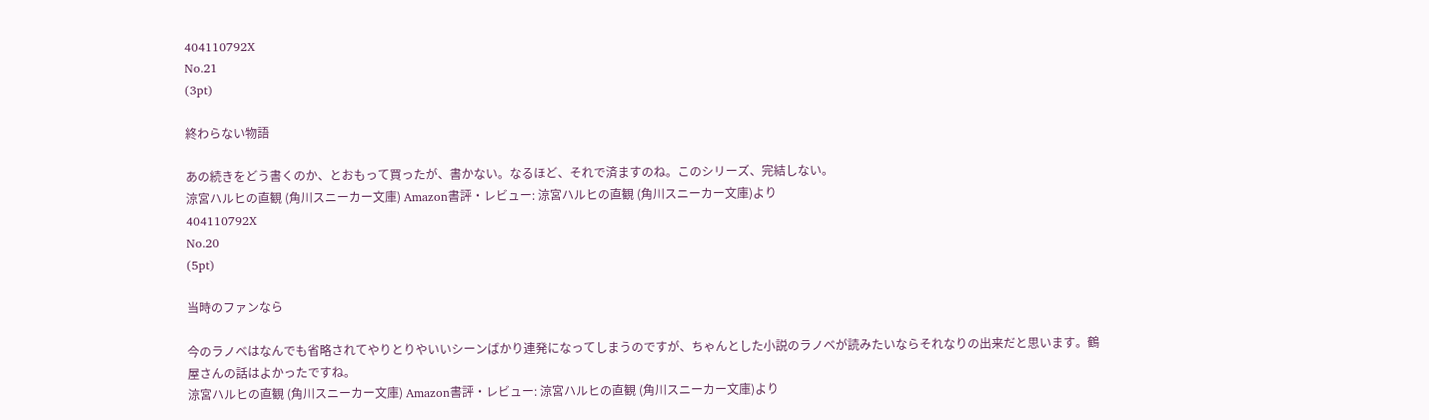404110792X
No.21
(3pt)

終わらない物語

あの続きをどう書くのか、とおもって買ったが、書かない。なるほど、それで済ますのね。このシリーズ、完結しない。
涼宮ハルヒの直観 (角川スニーカー文庫) Amazon書評・レビュー: 涼宮ハルヒの直観 (角川スニーカー文庫)より
404110792X
No.20
(5pt)

当時のファンなら

今のラノベはなんでも省略されてやりとりやいいシーンばかり連発になってしまうのですが、ちゃんとした小説のラノベが読みたいならそれなりの出来だと思います。鶴屋さんの話はよかったですね。
涼宮ハルヒの直観 (角川スニーカー文庫) Amazon書評・レビュー: 涼宮ハルヒの直観 (角川スニーカー文庫)より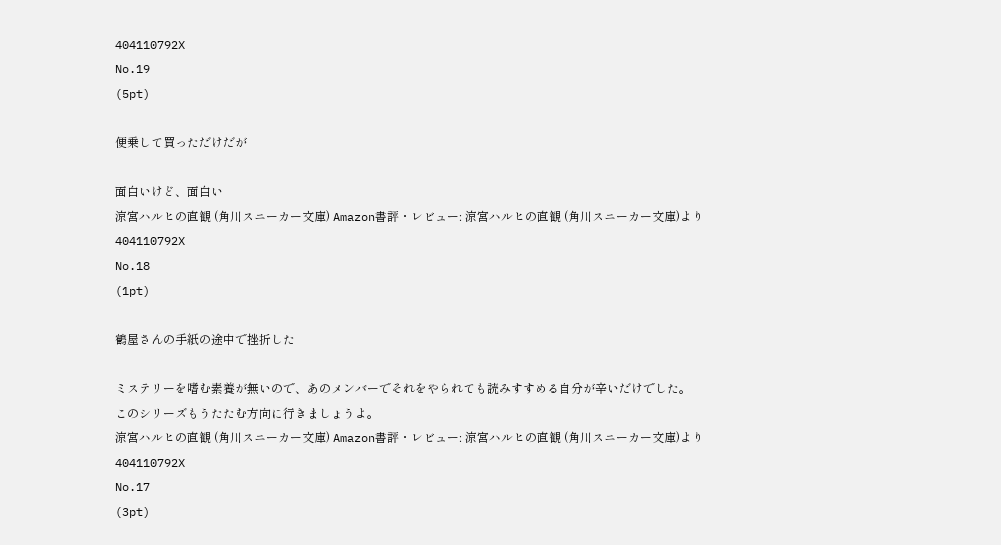404110792X
No.19
(5pt)

便乗して買っただけだが

面白いけど、面白い
涼宮ハルヒの直観 (角川スニーカー文庫) Amazon書評・レビュー: 涼宮ハルヒの直観 (角川スニーカー文庫)より
404110792X
No.18
(1pt)

鶴屋さんの手紙の途中で挫折した

ミステリーを嗜む素養が無いので、あのメンバーでそれをやられても読みすすめる自分が辛いだけでした。
このシリーズもうたたむ方向に行きましょうよ。
涼宮ハルヒの直観 (角川スニーカー文庫) Amazon書評・レビュー: 涼宮ハルヒの直観 (角川スニーカー文庫)より
404110792X
No.17
(3pt)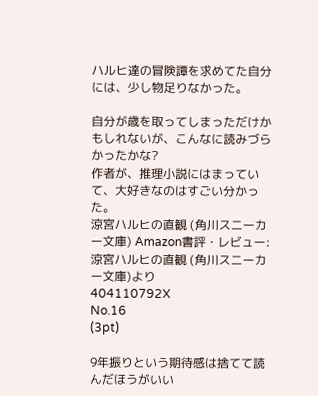ハルヒ達の冒険譚を求めてた自分には、少し物足りなかった。

自分が歳を取ってしまっただけかもしれないが、こんなに読みづらかったかな?
作者が、推理小説にはまっていて、大好きなのはすごい分かった。
涼宮ハルヒの直観 (角川スニーカー文庫) Amazon書評・レビュー: 涼宮ハルヒの直観 (角川スニーカー文庫)より
404110792X
No.16
(3pt)

9年振りという期待感は捨てて読んだほうがいい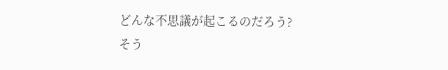どんな不思議が起こるのだろう?
そう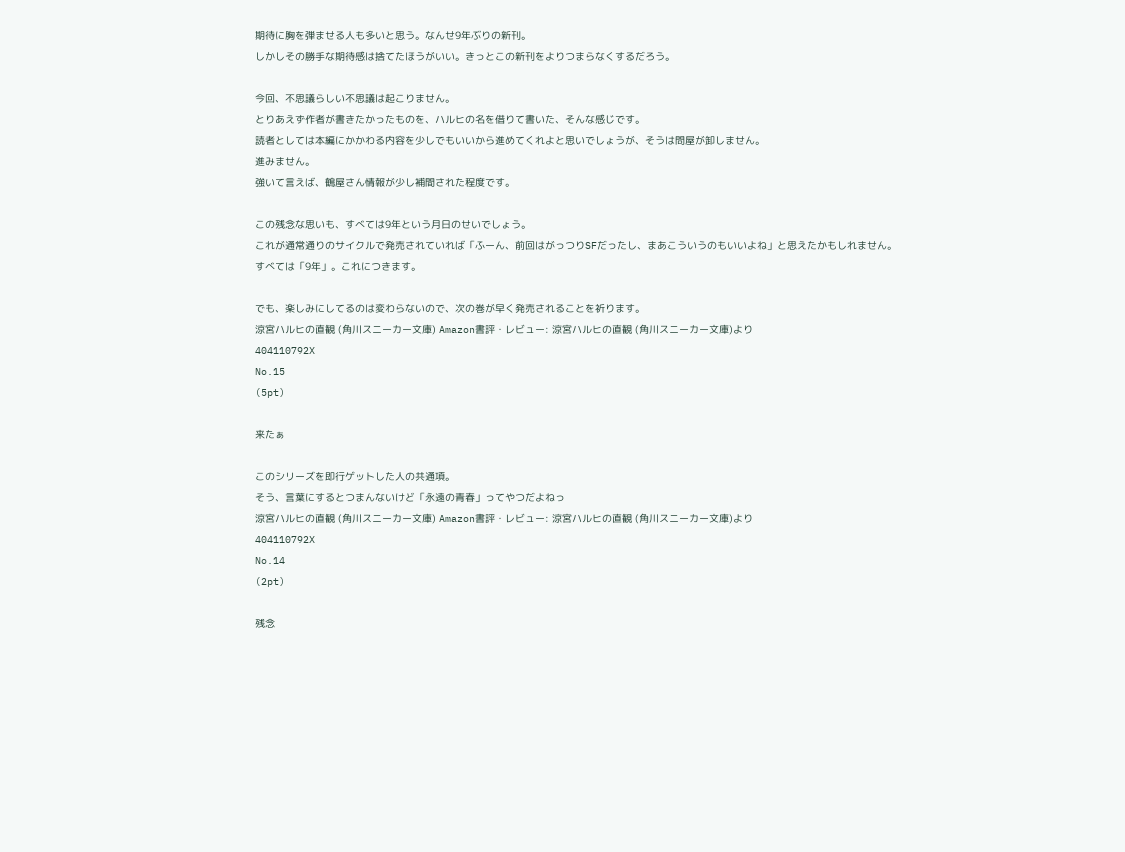期待に胸を弾ませる人も多いと思う。なんせ9年ぶりの新刊。
しかしその勝手な期待感は捨てたほうがいい。きっとこの新刊をよりつまらなくするだろう。

今回、不思議らしい不思議は起こりません。
とりあえず作者が書きたかったものを、ハルヒの名を借りて書いた、そんな感じです。
読者としては本編にかかわる内容を少しでもいいから進めてくれよと思いでしょうが、そうは問屋が卸しません。
進みません。
強いて言えば、鶴屋さん情報が少し補間された程度です。

この残念な思いも、すべては9年という月日のせいでしょう。
これが通常通りのサイクルで発売されていれば「ふーん、前回はがっつりSFだったし、まあこういうのもいいよね」と思えたかもしれません。
すべては「9年」。これにつきます。

でも、楽しみにしてるのは変わらないので、次の巻が早く発売されることを祈ります。
涼宮ハルヒの直観 (角川スニーカー文庫) Amazon書評・レビュー: 涼宮ハルヒの直観 (角川スニーカー文庫)より
404110792X
No.15
(5pt)

来たぁ

このシリーズを即行ゲットした人の共通項。
そう、言葉にするとつまんないけど「永遠の青春」ってやつだよねっ
涼宮ハルヒの直観 (角川スニーカー文庫) Amazon書評・レビュー: 涼宮ハルヒの直観 (角川スニーカー文庫)より
404110792X
No.14
(2pt)

残念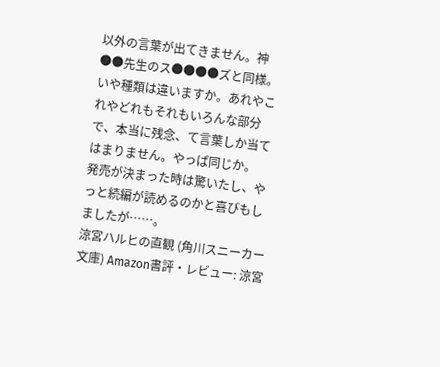以外の言葉が出てきません。神●●先生のス●●●●ズと同様。いや種類は違いますか。あれやこれやどれもそれもいろんな部分で、本当に残念、て言葉しか当てはまりません。やっぱ同じか。
発売が決まった時は驚いたし、やっと続編が読めるのかと喜びもしましたが……。
涼宮ハルヒの直観 (角川スニーカー文庫) Amazon書評・レビュー: 涼宮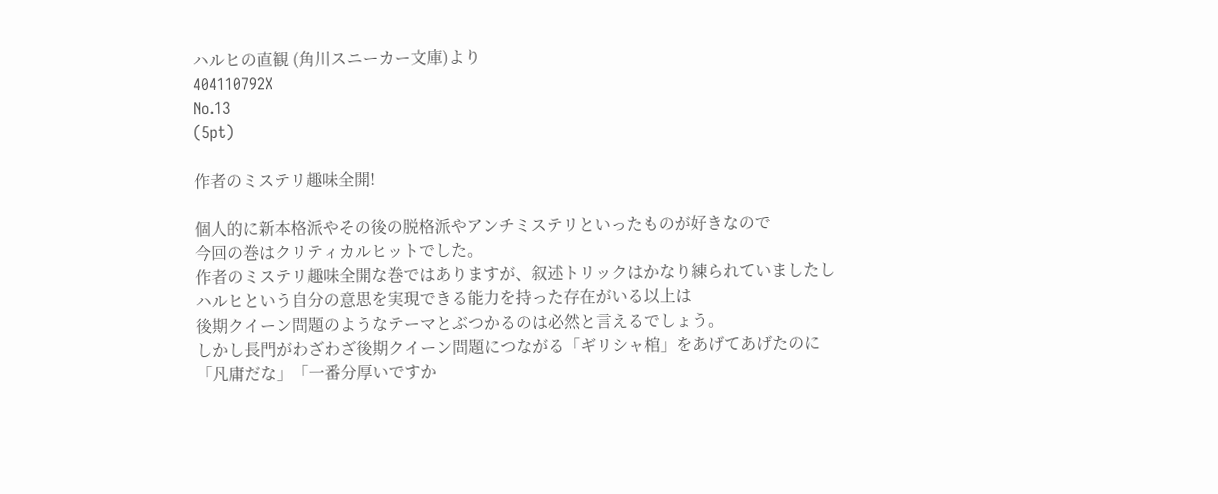ハルヒの直観 (角川スニーカー文庫)より
404110792X
No.13
(5pt)

作者のミステリ趣味全開!

個人的に新本格派やその後の脱格派やアンチミステリといったものが好きなので
今回の巻はクリティカルヒットでした。
作者のミステリ趣味全開な巻ではありますが、叙述トリックはかなり練られていましたし
ハルヒという自分の意思を実現できる能力を持った存在がいる以上は
後期クイーン問題のようなテーマとぶつかるのは必然と言えるでしょう。
しかし長門がわざわざ後期クイーン問題につながる「ギリシャ棺」をあげてあげたのに
「凡庸だな」「一番分厚いですか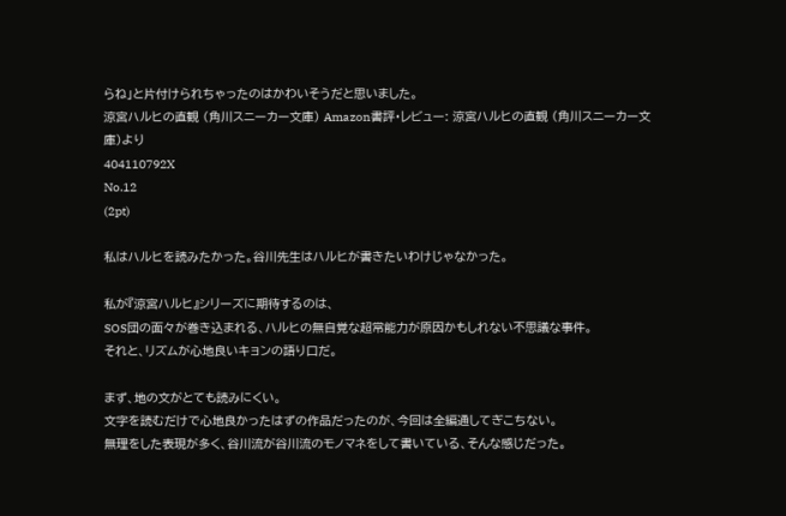らね」と片付けられちゃったのはかわいそうだと思いました。
涼宮ハルヒの直観 (角川スニーカー文庫) Amazon書評・レビュー: 涼宮ハルヒの直観 (角川スニーカー文庫)より
404110792X
No.12
(2pt)

私はハルヒを読みたかった。谷川先生はハルヒが書きたいわけじゃなかった。

私が『涼宮ハルヒ』シリーズに期待するのは、
SOS団の面々が巻き込まれる、ハルヒの無自覚な超常能力が原因かもしれない不思議な事件。
それと、リズムが心地良いキョンの語り口だ。

まず、地の文がとても読みにくい。
文字を読むだけで心地良かったはずの作品だったのが、今回は全編通してぎこちない。
無理をした表現が多く、谷川流が谷川流のモノマネをして書いている、そんな感じだった。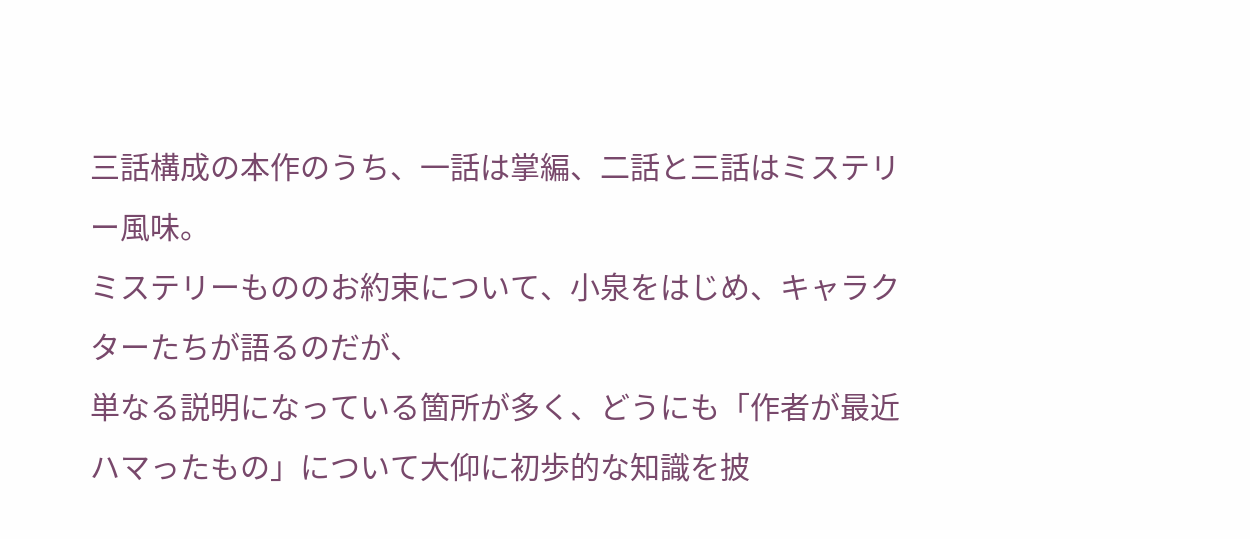三話構成の本作のうち、一話は掌編、二話と三話はミステリー風味。
ミステリーもののお約束について、小泉をはじめ、キャラクターたちが語るのだが、
単なる説明になっている箇所が多く、どうにも「作者が最近ハマったもの」について大仰に初歩的な知識を披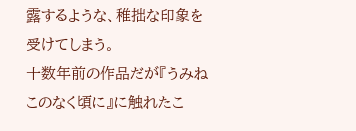露するような、稚拙な印象を受けてしまう。
十数年前の作品だが『うみねこのなく頃に』に触れたこ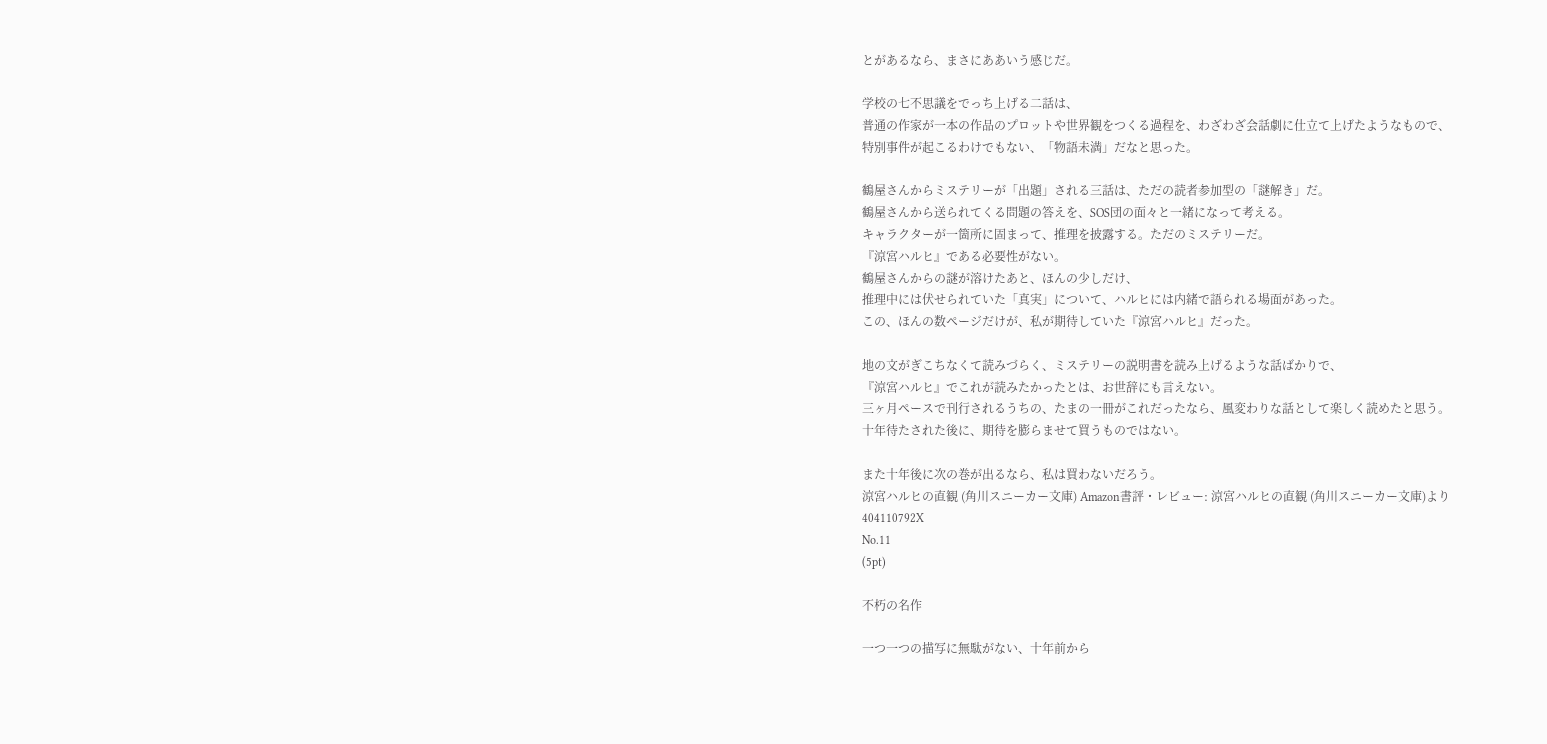とがあるなら、まさにああいう感じだ。

学校の七不思議をでっち上げる二話は、
普通の作家が一本の作品のプロットや世界観をつくる過程を、わざわざ会話劇に仕立て上げたようなもので、
特別事件が起こるわけでもない、「物語未満」だなと思った。

鶴屋さんからミステリーが「出題」される三話は、ただの読者参加型の「謎解き」だ。
鶴屋さんから送られてくる問題の答えを、SOS団の面々と一緒になって考える。
キャラクターが一箇所に固まって、推理を披露する。ただのミステリーだ。
『涼宮ハルヒ』である必要性がない。
鶴屋さんからの謎が溶けたあと、ほんの少しだけ、
推理中には伏せられていた「真実」について、ハルヒには内緒で語られる場面があった。
この、ほんの数ページだけが、私が期待していた『涼宮ハルヒ』だった。

地の文がぎこちなくて読みづらく、ミステリーの説明書を読み上げるような話ばかりで、
『涼宮ハルヒ』でこれが読みたかったとは、お世辞にも言えない。
三ヶ月ペースで刊行されるうちの、たまの一冊がこれだったなら、風変わりな話として楽しく読めたと思う。
十年待たされた後に、期待を膨らませて買うものではない。

また十年後に次の巻が出るなら、私は買わないだろう。
涼宮ハルヒの直観 (角川スニーカー文庫) Amazon書評・レビュー: 涼宮ハルヒの直観 (角川スニーカー文庫)より
404110792X
No.11
(5pt)

不朽の名作

一つ一つの描写に無駄がない、十年前から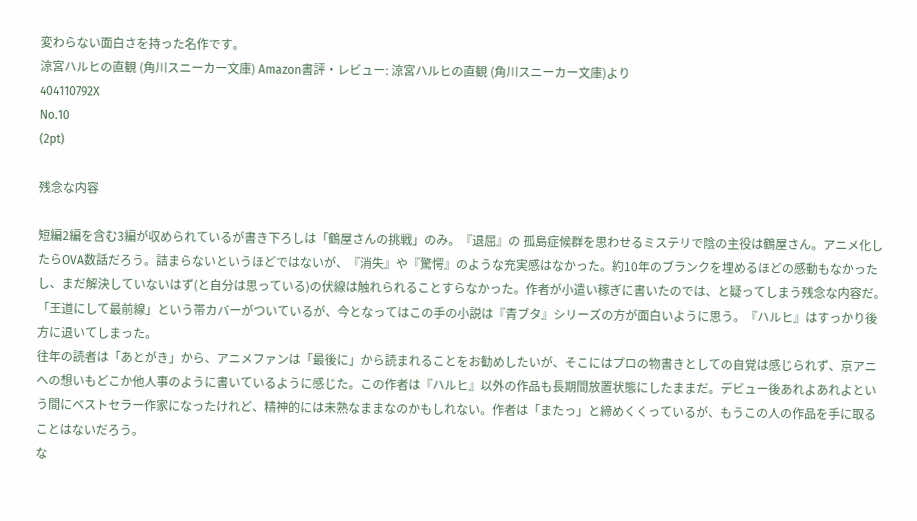変わらない面白さを持った名作です。
涼宮ハルヒの直観 (角川スニーカー文庫) Amazon書評・レビュー: 涼宮ハルヒの直観 (角川スニーカー文庫)より
404110792X
No.10
(2pt)

残念な内容

短編2編を含む3編が収められているが書き下ろしは「鶴屋さんの挑戦」のみ。『退屈』の 孤島症候群を思わせるミステリで陰の主役は鶴屋さん。アニメ化したらOVA数話だろう。詰まらないというほどではないが、『消失』や『驚愕』のような充実感はなかった。約10年のブランクを埋めるほどの感動もなかったし、まだ解決していないはず(と自分は思っている)の伏線は触れられることすらなかった。作者が小遣い稼ぎに書いたのでは、と疑ってしまう残念な内容だ。
「王道にして最前線」という帯カバーがついているが、今となってはこの手の小説は『青ブタ』シリーズの方が面白いように思う。『ハルヒ』はすっかり後方に退いてしまった。
往年の読者は「あとがき」から、アニメファンは「最後に」から読まれることをお勧めしたいが、そこにはプロの物書きとしての自覚は感じられず、京アニへの想いもどこか他人事のように書いているように感じた。この作者は『ハルヒ』以外の作品も長期間放置状態にしたままだ。デビュー後あれよあれよという間にベストセラー作家になったけれど、精神的には未熟なままなのかもしれない。作者は「またっ」と締めくくっているが、もうこの人の作品を手に取ることはないだろう。
な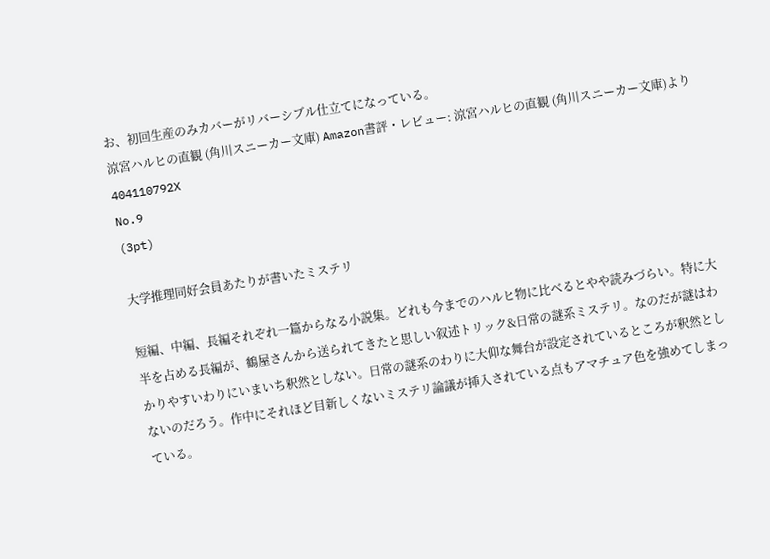お、初回生産のみカバーがリバーシブル仕立てになっている。
涼宮ハルヒの直観 (角川スニーカー文庫) Amazon書評・レビュー: 涼宮ハルヒの直観 (角川スニーカー文庫)より
404110792X
No.9
(3pt)

大学推理同好会員あたりが書いたミステリ

短編、中編、長編それぞれ一篇からなる小説集。どれも今までのハルヒ物に比べるとやや読みづらい。特に大半を占める長編が、鶴屋さんから送られてきたと思しい叙述トリック&日常の謎系ミステリ。なのだが謎はわかりやすいわりにいまいち釈然としない。日常の謎系のわりに大仰な舞台が設定されているところが釈然としないのだろう。作中にそれほど目新しくないミステリ論議が挿入されている点もアマチュア色を強めてしまっている。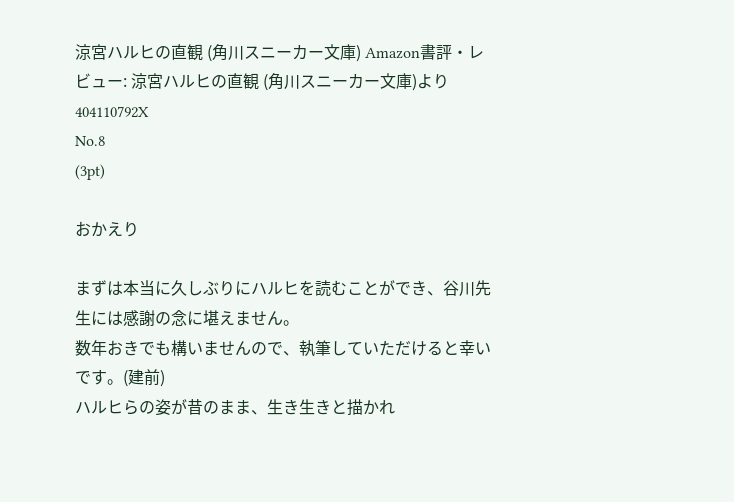涼宮ハルヒの直観 (角川スニーカー文庫) Amazon書評・レビュー: 涼宮ハルヒの直観 (角川スニーカー文庫)より
404110792X
No.8
(3pt)

おかえり

まずは本当に久しぶりにハルヒを読むことができ、谷川先生には感謝の念に堪えません。
数年おきでも構いませんので、執筆していただけると幸いです。(建前)
ハルヒらの姿が昔のまま、生き生きと描かれ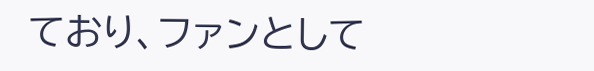ており、ファンとして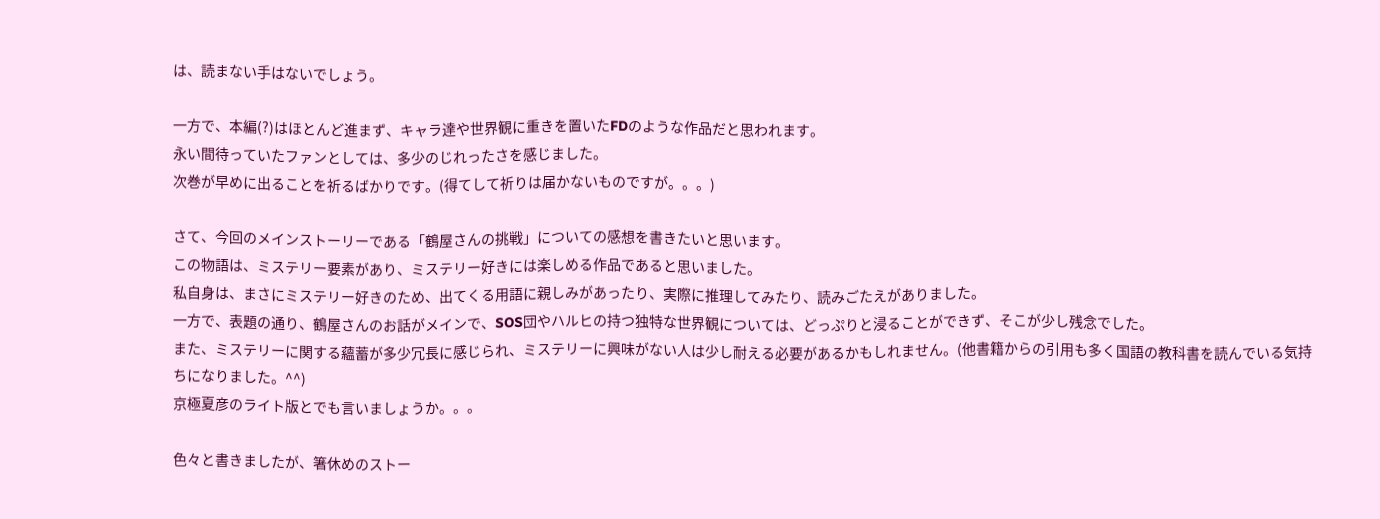は、読まない手はないでしょう。

一方で、本編(?)はほとんど進まず、キャラ達や世界観に重きを置いたFDのような作品だと思われます。
永い間待っていたファンとしては、多少のじれったさを感じました。
次巻が早めに出ることを祈るばかりです。(得てして祈りは届かないものですが。。。)

さて、今回のメインストーリーである「鶴屋さんの挑戦」についての感想を書きたいと思います。
この物語は、ミステリー要素があり、ミステリー好きには楽しめる作品であると思いました。
私自身は、まさにミステリー好きのため、出てくる用語に親しみがあったり、実際に推理してみたり、読みごたえがありました。
一方で、表題の通り、鶴屋さんのお話がメインで、SOS団やハルヒの持つ独特な世界観については、どっぷりと浸ることができず、そこが少し残念でした。
また、ミステリーに関する蘊蓄が多少冗長に感じられ、ミステリーに興味がない人は少し耐える必要があるかもしれません。(他書籍からの引用も多く国語の教科書を読んでいる気持ちになりました。^^)
京極夏彦のライト版とでも言いましょうか。。。

色々と書きましたが、箸休めのストー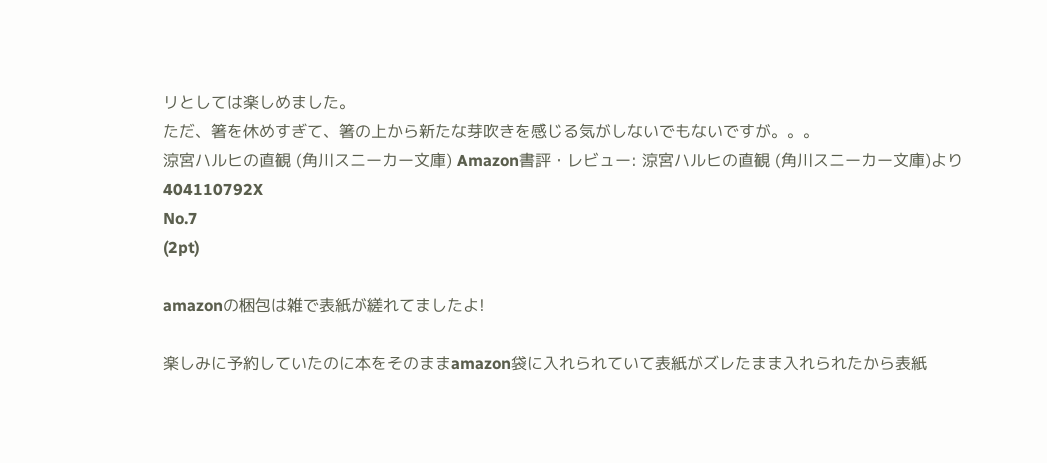リとしては楽しめました。
ただ、箸を休めすぎて、箸の上から新たな芽吹きを感じる気がしないでもないですが。。。
涼宮ハルヒの直観 (角川スニーカー文庫) Amazon書評・レビュー: 涼宮ハルヒの直観 (角川スニーカー文庫)より
404110792X
No.7
(2pt)

amazonの梱包は雑で表紙が縒れてましたよ!

楽しみに予約していたのに本をそのままamazon袋に入れられていて表紙がズレたまま入れられたから表紙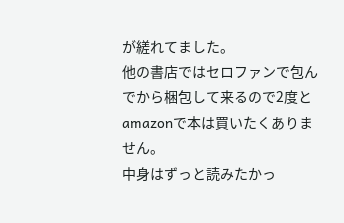が縒れてました。
他の書店ではセロファンで包んでから梱包して来るので2度とamazonで本は買いたくありません。
中身はずっと読みたかっ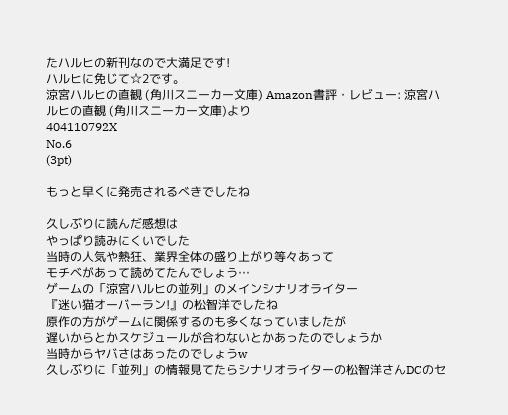たハルヒの新刊なので大満足です!
ハルヒに免じて☆2です。
涼宮ハルヒの直観 (角川スニーカー文庫) Amazon書評・レビュー: 涼宮ハルヒの直観 (角川スニーカー文庫)より
404110792X
No.6
(3pt)

もっと早くに発売されるべきでしたね

久しぶりに読んだ感想は
やっぱり読みにくいでした
当時の人気や熱狂、業界全体の盛り上がり等々あって
モチベがあって読めてたんでしょう…
ゲームの「涼宮ハルヒの並列」のメインシナリオライター
『迷い猫オーバーラン!』の松智洋でしたね
原作の方がゲームに関係するのも多くなっていましたが
遅いからとかスケジュールが合わないとかあったのでしょうか
当時からヤバさはあったのでしょうw
久しぶりに「並列」の情報見てたらシナリオライターの松智洋さんDCのセ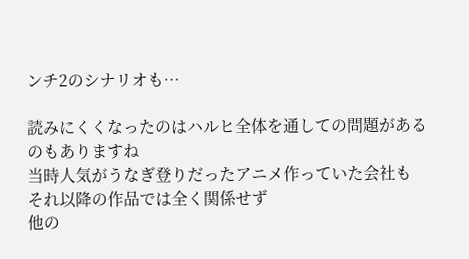ンチ2のシナリオも…

読みにくくなったのはハルヒ全体を通しての問題があるのもありますね
当時人気がうなぎ登りだったアニメ作っていた会社も
それ以降の作品では全く関係せず
他の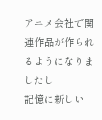アニメ会社で関連作品が作られるようになりましたし
記憶に新しい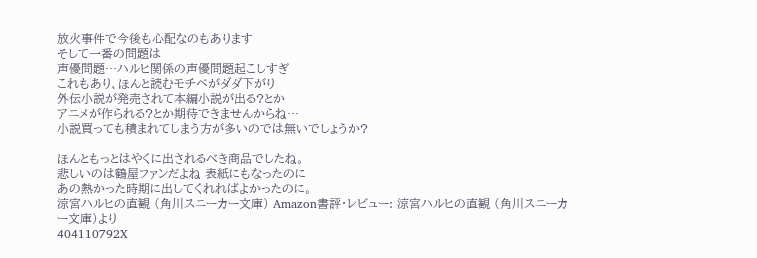放火事件で今後も心配なのもあります
そして一番の問題は
声優問題…ハルヒ関係の声優問題起こしすぎ
これもあり、ほんと読むモチベがダダ下がり
外伝小説が発売されて本編小説が出る?とか
アニメが作られる?とか期待できませんからね…
小説買っても積まれてしまう方が多いのでは無いでしょうか?

ほんともっとはやくに出されるべき商品でしたね。
悲しいのは鶴屋ファンだよね 表紙にもなったのに
あの熱かった時期に出してくれればよかったのに。
涼宮ハルヒの直観 (角川スニーカー文庫) Amazon書評・レビュー: 涼宮ハルヒの直観 (角川スニーカー文庫)より
404110792X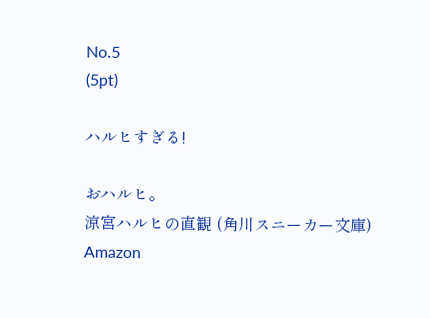No.5
(5pt)

ハルヒすぎる!

おハルヒ。
涼宮ハルヒの直観 (角川スニーカー文庫) Amazon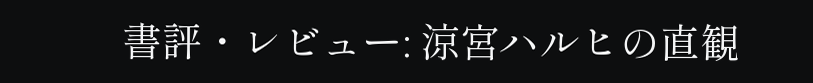書評・レビュー: 涼宮ハルヒの直観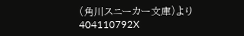(角川スニーカー文庫)より
404110792X